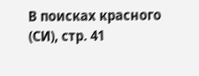В поисках красного (СИ), стр. 41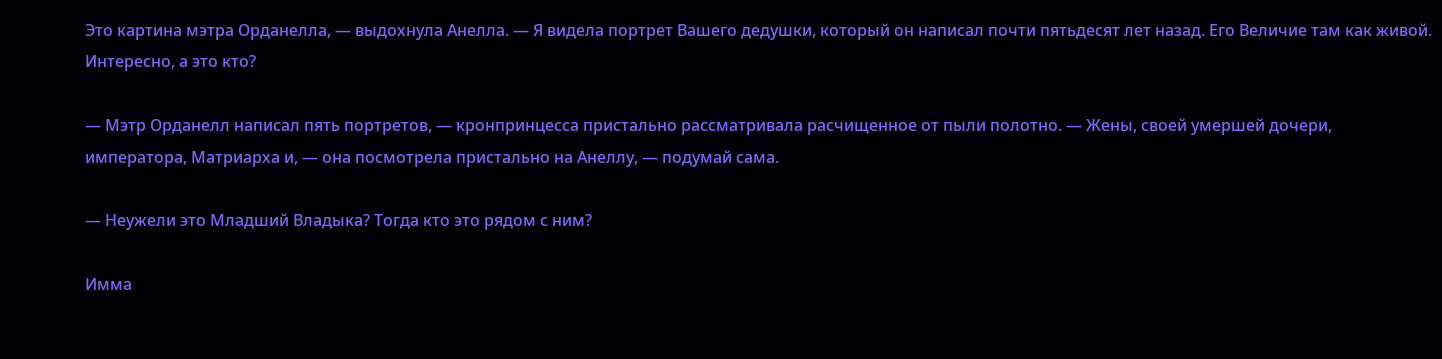Это картина мэтра Орданелла, — выдохнула Анелла. — Я видела портрет Вашего дедушки, который он написал почти пятьдесят лет назад. Его Величие там как живой. Интересно, а это кто?

— Мэтр Орданелл написал пять портретов, — кронпринцесса пристально рассматривала расчищенное от пыли полотно. — Жены, своей умершей дочери, императора, Матриарха и, — она посмотрела пристально на Анеллу, — подумай сама.

— Неужели это Младший Владыка? Тогда кто это рядом с ним?

Имма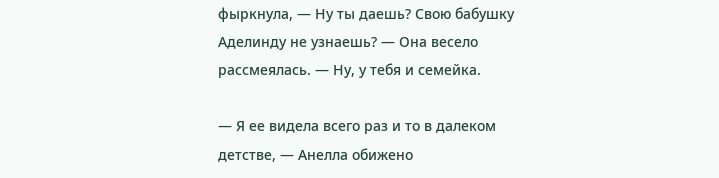фыркнула, — Ну ты даешь? Свою бабушку Аделинду не узнаешь? — Она весело рассмеялась. — Ну, у тебя и семейка.

— Я ее видела всего раз и то в далеком детстве, — Анелла обижено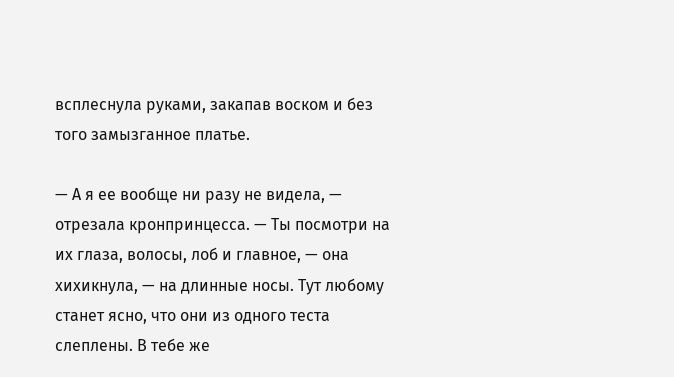всплеснула руками, закапав воском и без того замызганное платье.

— А я ее вообще ни разу не видела, — отрезала кронпринцесса. — Ты посмотри на их глаза, волосы, лоб и главное, — она хихикнула, — на длинные носы. Тут любому станет ясно, что они из одного теста слеплены. В тебе же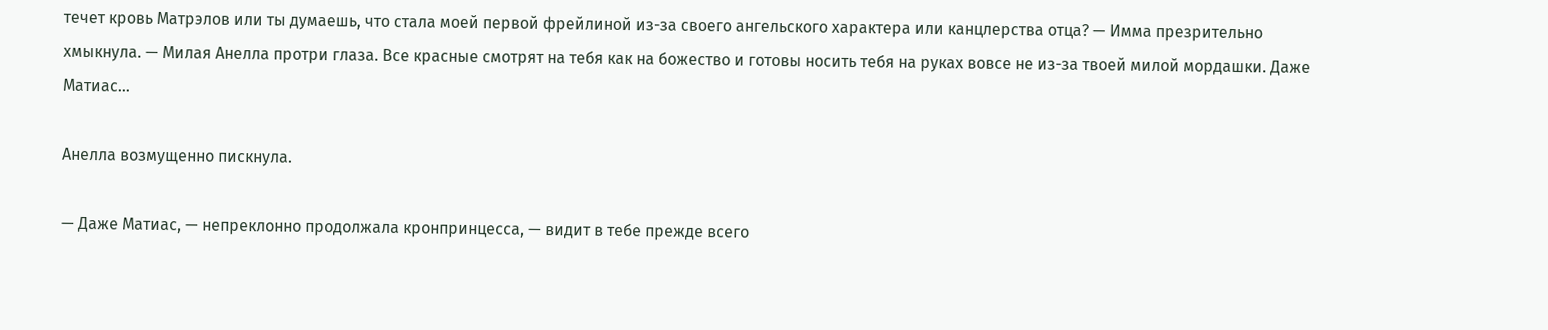течет кровь Матрэлов или ты думаешь, что стала моей первой фрейлиной из-за своего ангельского характера или канцлерства отца? — Имма презрительно хмыкнула. — Милая Анелла протри глаза. Все красные смотрят на тебя как на божество и готовы носить тебя на руках вовсе не из-за твоей милой мордашки. Даже Матиас…

Анелла возмущенно пискнула.

— Даже Матиас, — непреклонно продолжала кронпринцесса, — видит в тебе прежде всего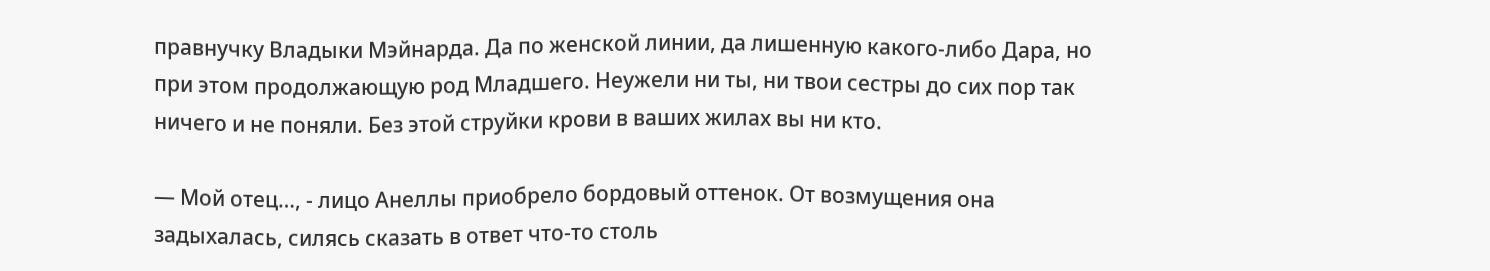правнучку Владыки Мэйнарда. Да по женской линии, да лишенную какого-либо Дара, но при этом продолжающую род Младшего. Неужели ни ты, ни твои сестры до сих пор так ничего и не поняли. Без этой струйки крови в ваших жилах вы ни кто.

— Мой отец…, - лицо Анеллы приобрело бордовый оттенок. От возмущения она задыхалась, силясь сказать в ответ что-то столь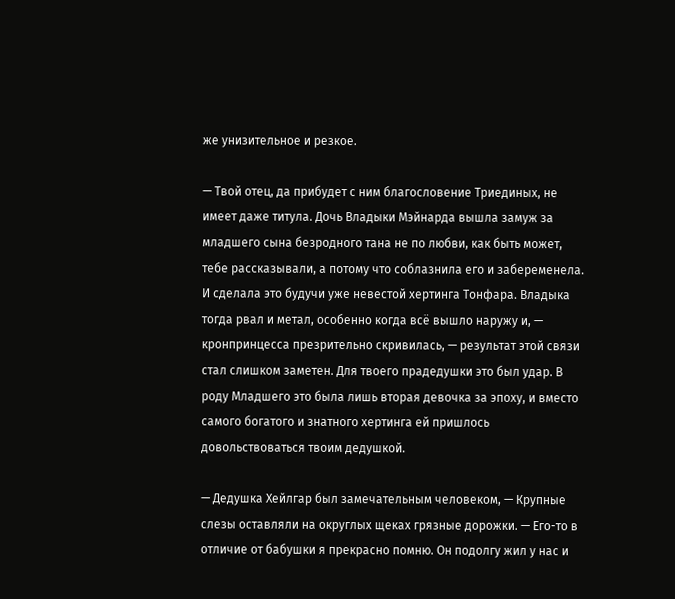же унизительное и резкое.

— Твой отец, да прибудет с ним благословение Триединых, не имеет даже титула. Дочь Владыки Мэйнарда вышла замуж за младшего сына безродного тана не по любви, как быть может, тебе рассказывали, а потому что соблазнила его и забеременела. И сделала это будучи уже невестой хертинга Тонфара. Владыка тогда рвал и метал, особенно когда всё вышло наружу и, — кронпринцесса презрительно скривилась, — результат этой связи стал слишком заметен. Для твоего прадедушки это был удар. В роду Младшего это была лишь вторая девочка за эпоху, и вместо самого богатого и знатного хертинга ей пришлось довольствоваться твоим дедушкой.

— Дедушка Хейлгар был замечательным человеком, — Крупные слезы оставляли на округлых щеках грязные дорожки. — Его-то в отличие от бабушки я прекрасно помню. Он подолгу жил у нас и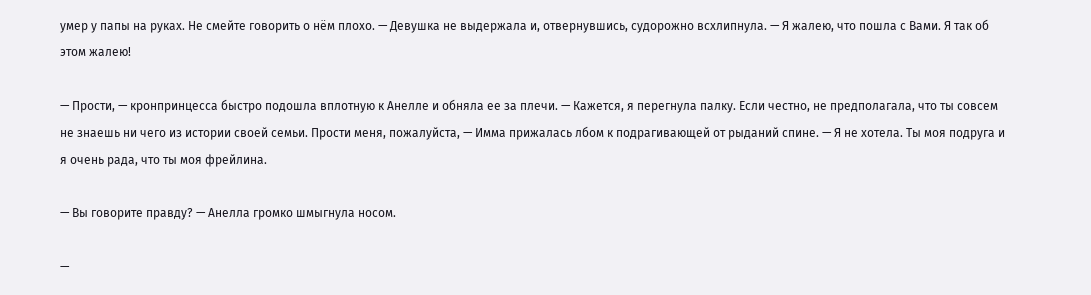умер у папы на руках. Не смейте говорить о нём плохо. — Девушка не выдержала и, отвернувшись, судорожно всхлипнула. — Я жалею, что пошла с Вами. Я так об этом жалею!

— Прости, — кронпринцесса быстро подошла вплотную к Анелле и обняла ее за плечи. — Кажется, я перегнула палку. Если честно, не предполагала, что ты совсем не знаешь ни чего из истории своей семьи. Прости меня, пожалуйста, — Имма прижалась лбом к подрагивающей от рыданий спине. — Я не хотела. Ты моя подруга и я очень рада, что ты моя фрейлина.

— Вы говорите правду? — Анелла громко шмыгнула носом.

—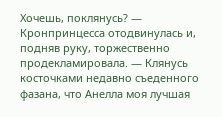Хочешь, поклянусь? — Кронпринцесса отодвинулась и, подняв руку, торжественно продекламировала. — Клянусь косточками недавно съеденного фазана, что Анелла моя лучшая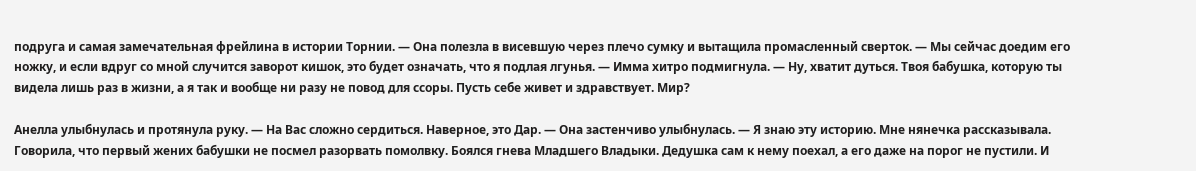подруга и самая замечательная фрейлина в истории Торнии. — Она полезла в висевшую через плечо сумку и вытащила промасленный сверток. — Мы сейчас доедим его ножку, и если вдруг со мной случится заворот кишок, это будет означать, что я подлая лгунья. — Имма хитро подмигнула. — Ну, хватит дуться. Твоя бабушка, которую ты видела лишь раз в жизни, а я так и вообще ни разу не повод для ссоры. Пусть себе живет и здравствует. Мир?

Анелла улыбнулась и протянула руку. — На Вас сложно сердиться. Наверное, это Дар. — Она застенчиво улыбнулась. — Я знаю эту историю. Мне нянечка рассказывала. Говорила, что первый жених бабушки не посмел разорвать помолвку. Боялся гнева Младшего Владыки. Дедушка сам к нему поехал, а его даже на порог не пустили. И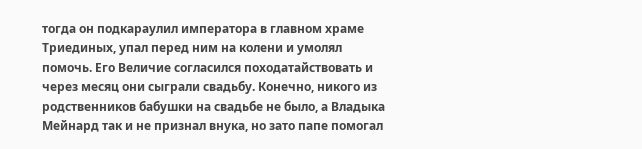тогда он подкараулил императора в главном храме Триединых, упал перед ним на колени и умолял помочь. Его Величие согласился походатайствовать и через месяц они сыграли свадьбу. Конечно, никого из родственников бабушки на свадьбе не было, а Владыка Мейнард так и не признал внука, но зато папе помогал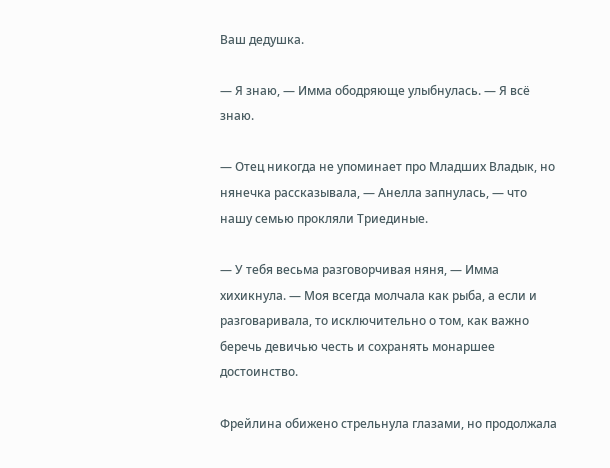Ваш дедушка.

— Я знаю, — Имма ободряюще улыбнулась. — Я всё знаю.

— Отец никогда не упоминает про Младших Владык, но нянечка рассказывала, — Анелла запнулась, — что нашу семью прокляли Триединые.

— У тебя весьма разговорчивая няня, — Имма хихикнула. — Моя всегда молчала как рыба, а если и разговаривала, то исключительно о том, как важно беречь девичью честь и сохранять монаршее достоинство.

Фрейлина обижено стрельнула глазами, но продолжала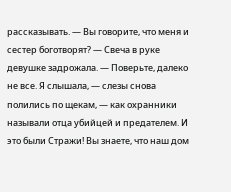рассказывать. — Вы говорите, что меня и сестер боготворят? — Свеча в руке девушке задрожала. — Поверьте, далеко не все. Я слышала, — слезы снова полились по щекам, — как охранники называли отца убийцей и предателем. И это были Стражи! Вы знаете, что наш дом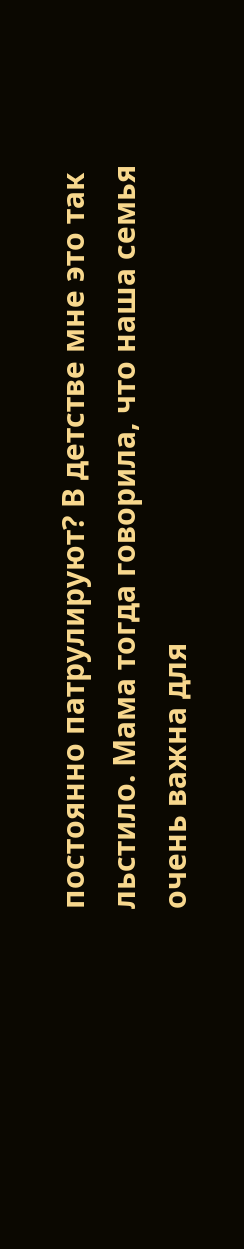постоянно патрулируют? В детстве мне это так льстило. Мама тогда говорила, что наша семья очень важна для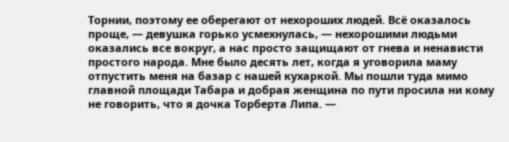Торнии, поэтому ее оберегают от нехороших людей. Всё оказалось проще, — девушка горько усмехнулась, — нехорошими людьми оказались все вокруг, а нас просто защищают от гнева и ненависти простого народа. Мне было десять лет, когда я уговорила маму отпустить меня на базар с нашей кухаркой. Мы пошли туда мимо главной площади Табара и добрая женщина по пути просила ни кому не говорить, что я дочка Торберта Липа. —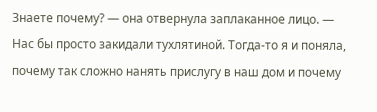Знаете почему? — она отвернула заплаканное лицо. — Нас бы просто закидали тухлятиной. Тогда-то я и поняла, почему так сложно нанять прислугу в наш дом и почему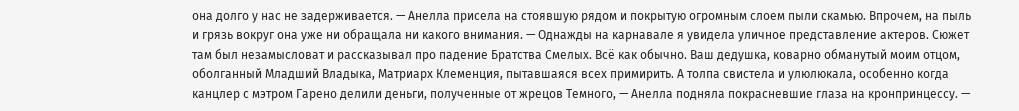она долго у нас не задерживается. — Анелла присела на стоявшую рядом и покрытую огромным слоем пыли скамью. Впрочем, на пыль и грязь вокруг она уже ни обращала ни какого внимания. — Однажды на карнавале я увидела уличное представление актеров. Сюжет там был незамысловат и рассказывал про падение Братства Смелых. Всё как обычно. Ваш дедушка, коварно обманутый моим отцом, оболганный Младший Владыка, Матриарх Клеменция, пытавшаяся всех примирить. А толпа свистела и улюлюкала, особенно когда канцлер с мэтром Гарено делили деньги, полученные от жрецов Темного, — Анелла подняла покрасневшие глаза на кронпринцессу. —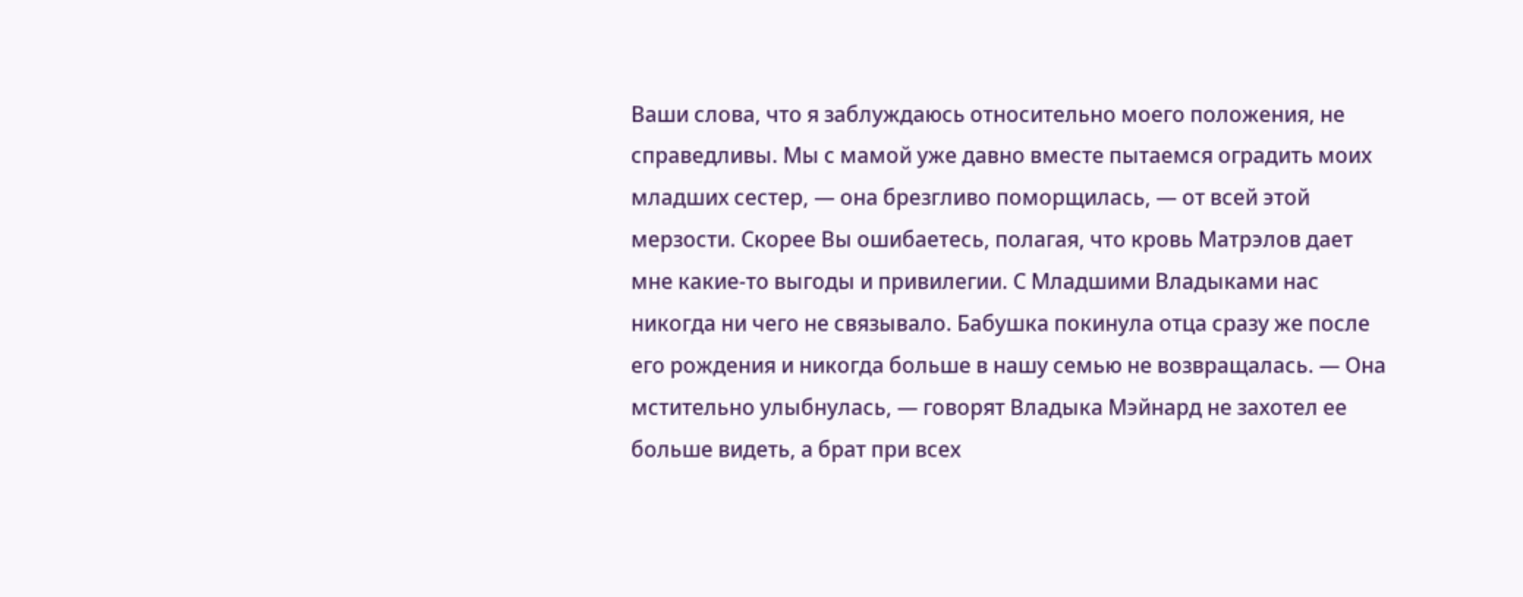Ваши слова, что я заблуждаюсь относительно моего положения, не справедливы. Мы с мамой уже давно вместе пытаемся оградить моих младших сестер, — она брезгливо поморщилась, — от всей этой мерзости. Скорее Вы ошибаетесь, полагая, что кровь Матрэлов дает мне какие-то выгоды и привилегии. С Младшими Владыками нас никогда ни чего не связывало. Бабушка покинула отца сразу же после его рождения и никогда больше в нашу семью не возвращалась. — Она мстительно улыбнулась, — говорят Владыка Мэйнард не захотел ее больше видеть, а брат при всех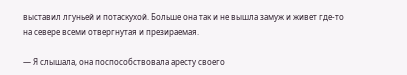выставил лгуньей и потаскухой. Больше она так и не вышла замуж и живет где-то на севере всеми отвергнутая и презираемая.

— Я слышала, она поспособствовала аресту своего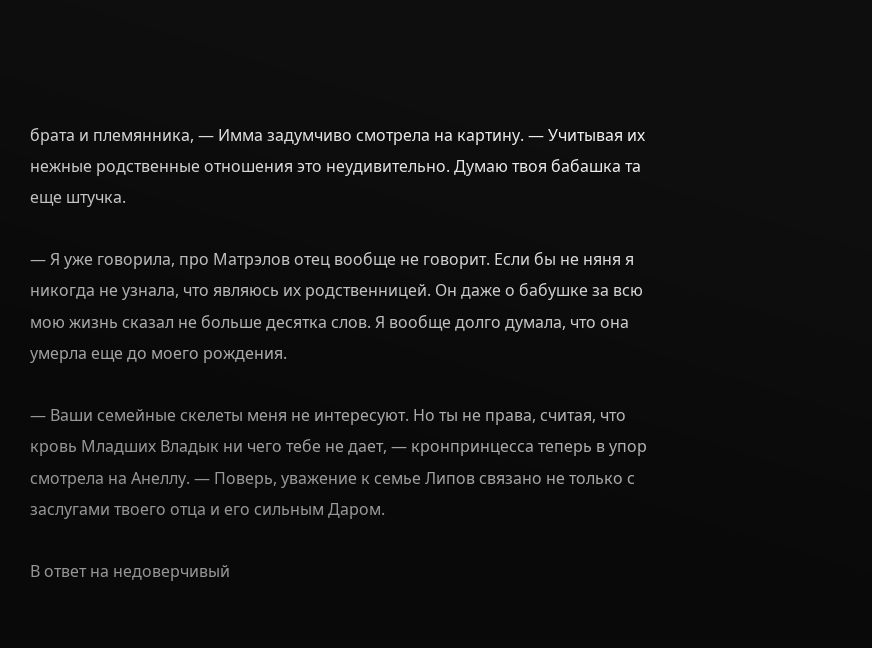брата и племянника, — Имма задумчиво смотрела на картину. — Учитывая их нежные родственные отношения это неудивительно. Думаю твоя бабашка та еще штучка.

— Я уже говорила, про Матрэлов отец вообще не говорит. Если бы не няня я никогда не узнала, что являюсь их родственницей. Он даже о бабушке за всю мою жизнь сказал не больше десятка слов. Я вообще долго думала, что она умерла еще до моего рождения.

— Ваши семейные скелеты меня не интересуют. Но ты не права, считая, что кровь Младших Владык ни чего тебе не дает, — кронпринцесса теперь в упор смотрела на Анеллу. — Поверь, уважение к семье Липов связано не только с заслугами твоего отца и его сильным Даром.

В ответ на недоверчивый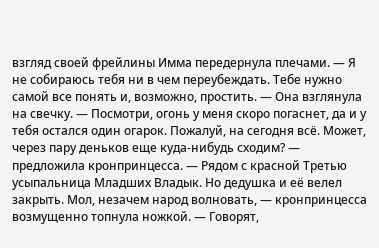взгляд своей фрейлины Имма передернула плечами. — Я не собираюсь тебя ни в чем переубеждать. Тебе нужно самой все понять и, возможно, простить. — Она взглянула на свечку. — Посмотри, огонь у меня скоро погаснет, да и у тебя остался один огарок. Пожалуй, на сегодня всё. Может, через пару деньков еще куда-нибудь сходим? — предложила кронпринцесса. — Рядом с красной Третью усыпальница Младших Владык. Но дедушка и её велел закрыть. Мол, незачем народ волновать, — кронпринцесса возмущенно топнула ножкой. — Говорят,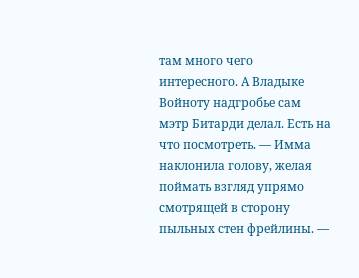там много чего интересного. А Владыке Войноту надгробье сам мэтр Битарди делал. Есть на что посмотреть. — Имма наклонила голову, желая поймать взгляд упрямо смотрящей в сторону пыльных стен фрейлины. —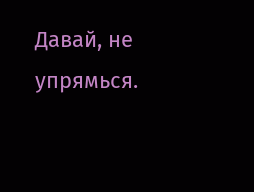Давай, не упрямься.